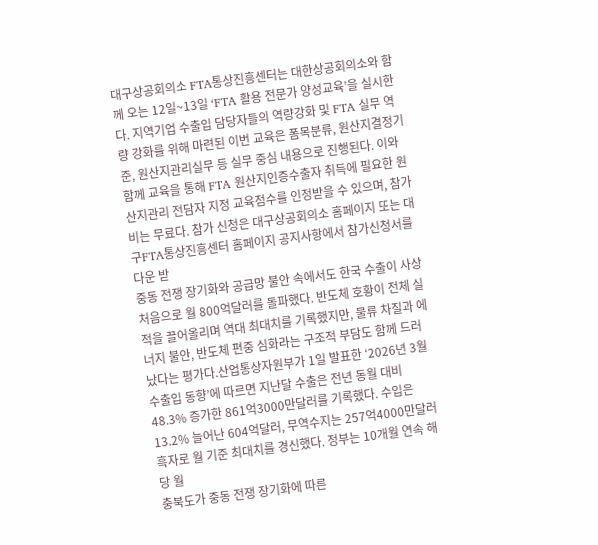대구상공회의소 FTA통상진흥센터는 대한상공회의소와 함께 오는 12일~13일 ‘FTA 활용 전문가 양성교육’을 실시한다. 지역기업 수출입 담당자들의 역량강화 및 FTA 실무 역량 강화를 위해 마련된 이번 교육은 폼목분류, 원산지결정기준, 원산지관리실무 등 실무 중심 내용으로 진행된다. 이와 함께 교육을 통해 FTA 원산지인증수출자 취득에 필요한 원산지관리 전담자 지정 교육점수를 인정받을 수 있으며, 참가비는 무료다. 참가 신청은 대구상공회의소 홈페이지 또는 대구FTA통상진흥센터 홈페이지 공지사항에서 참가신청서를 다운 받
중동 전쟁 장기화와 공급망 불안 속에서도 한국 수출이 사상 처음으로 월 800억달러를 돌파했다. 반도체 호황이 전체 실적을 끌어올리며 역대 최대치를 기록했지만, 물류 차질과 에너지 불안, 반도체 편중 심화라는 구조적 부담도 함께 드러났다는 평가다.산업통상자원부가 1일 발표한 ‘2026년 3월 수출입 동향’에 따르면 지난달 수출은 전년 동월 대비 48.3% 증가한 861억3000만달러를 기록했다. 수입은 13.2% 늘어난 604억달러, 무역수지는 257억4000만달러 흑자로 월 기준 최대치를 경신했다. 정부는 10개월 연속 해당 월
충북도가 중동 전쟁 장기화에 따른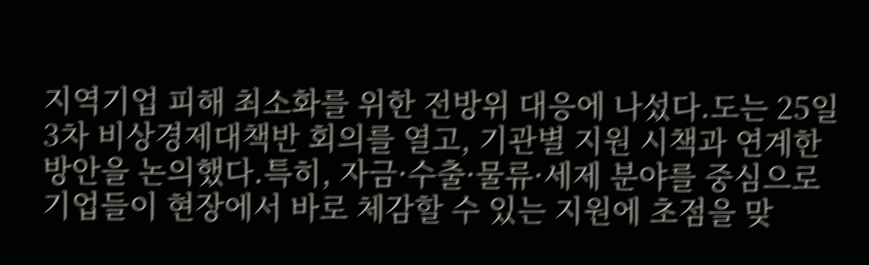지역기업 피해 최소화를 위한 전방위 대응에 나섰다.도는 25일 3차 비상경제대책반 회의를 열고, 기관별 지원 시책과 연계한 방안을 논의했다.특히, 자금·수출·물류·세제 분야를 중심으로 기업들이 현장에서 바로 체감할 수 있는 지원에 초점을 맞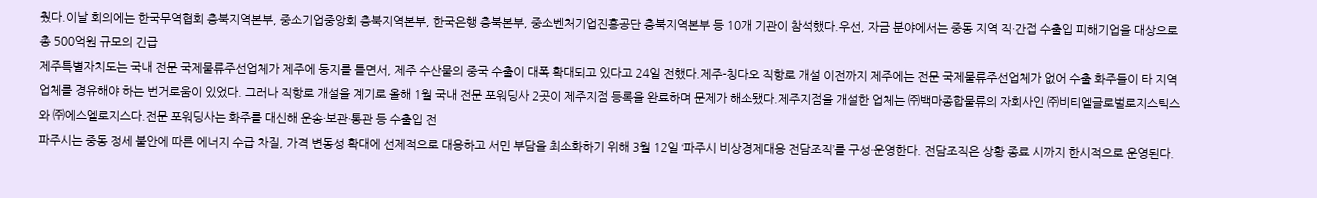췄다.이날 회의에는 한국무역협회 충북지역본부, 중소기업중앙회 충북지역본부, 한국은행 충북본부, 중소벤처기업진흥공단 충북지역본부 등 10개 기관이 참석했다.우선, 자금 분야에서는 중동 지역 직·간접 수출입 피해기업을 대상으로 총 500억원 규모의 긴급
제주특별자치도는 국내 전문 국제물류주선업체가 제주에 둥지를 틀면서, 제주 수산물의 중국 수출이 대폭 확대되고 있다고 24일 전했다.제주-칭다오 직항로 개설 이전까지 제주에는 전문 국제물류주선업체가 없어 수출 화주들이 타 지역 업체를 경유해야 하는 번거로움이 있었다. 그러나 직항로 개설을 계기로 올해 1월 국내 전문 포워딩사 2곳이 제주지점 등록을 완료하며 문제가 해소됐다.제주지점을 개설한 업체는 ㈜백마종합물류의 자회사인 ㈜비티엘글로벌로지스틱스와 ㈜에스엘로지스다.전문 포워딩사는 화주를 대신해 운송·보관·통관 등 수출입 전
파주시는 중동 정세 불안에 따른 에너지 수급 차질, 가격 변동성 확대에 선제적으로 대응하고 서민 부담을 최소화하기 위해 3월 12일 ‘파주시 비상경제대응 전담조직’를 구성·운영한다. 전담조직은 상황 종료 시까지 한시적으로 운영된다.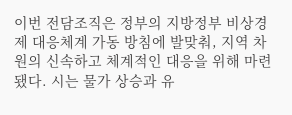이번 전담조직은 정부의 지방정부 비상경제 대응체계 가동 방침에 발맞춰, 지역 차원의 신속하고 체계적인 대응을 위해 마련됐다. 시는 물가 상승과 유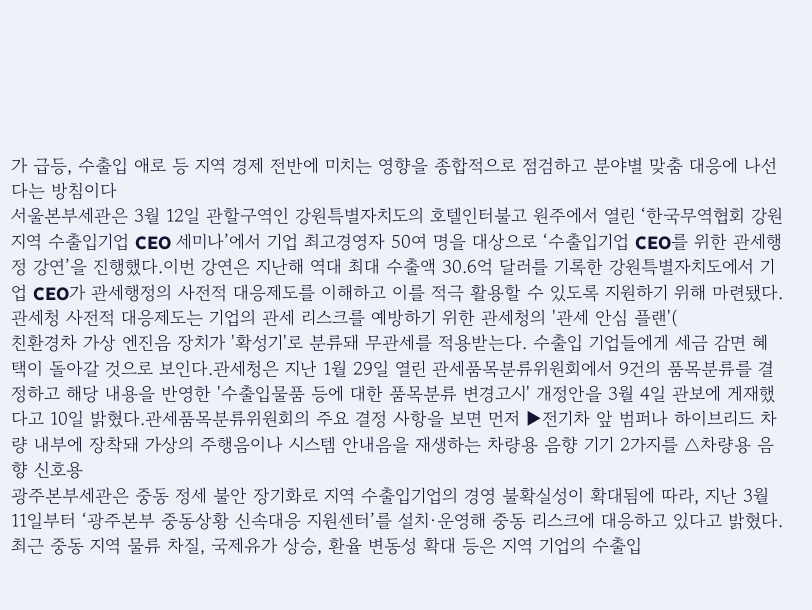가 급등, 수출입 애로 등 지역 경제 전반에 미치는 영향을 종합적으로 점검하고 분야별 맞춤 대응에 나선다는 방침이다
서울본부세관은 3월 12일 관할구역인 강원특별자치도의 호텔인터불고 원주에서 열린 ‘한국무역협회 강원지역 수출입기업 CEO 세미나’에서 기업 최고경영자 50여 명을 대상으로 ‘수출입기업 CEO를 위한 관세행정 강연’을 진행했다.이번 강연은 지난해 역대 최대 수출액 30.6억 달러를 기록한 강원특별자치도에서 기업 CEO가 관세행정의 사전적 대응제도를 이해하고 이를 적극 활용할 수 있도록 지원하기 위해 마련됐다.관세청 사전적 대응제도는 기업의 관세 리스크를 예방하기 위한 관세청의 '관세 안심 플랜'(
친환경차 가상 엔진음 장치가 '확성기'로 분류돼 무관세를 적용받는다. 수출입 기업들에게 세금 감면 혜택이 돌아갈 것으로 보인다.관세청은 지난 1월 29일 열린 관세품목분류위원회에서 9건의 품목분류를 결정하고 해당 내용을 반영한 '수출입물품 등에 대한 품목분류 변경고시' 개정안을 3월 4일 관보에 게재했다고 10일 밝혔다.관세품목분류위원회의 주요 결정 사항을 보면 먼저 ▶전기차 앞 범퍼나 하이브리드 차량 내부에 장착돼 가상의 주행음이나 시스템 안내음을 재생하는 차량용 음향 기기 2가지를 △차량용 음향 신호용
광주본부세관은 중동 정세 불안 장기화로 지역 수출입기업의 경영 불확실성이 확대됨에 따라, 지난 3월 11일부터 ‘광주본부 중동상황 신속대응 지원센터’를 설치·운영해 중동 리스크에 대응하고 있다고 밝혔다.최근 중동 지역 물류 차질, 국제유가 상승, 환율 변동성 확대 등은 지역 기업의 수출입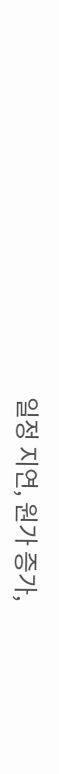일정 지연, 원가 증가,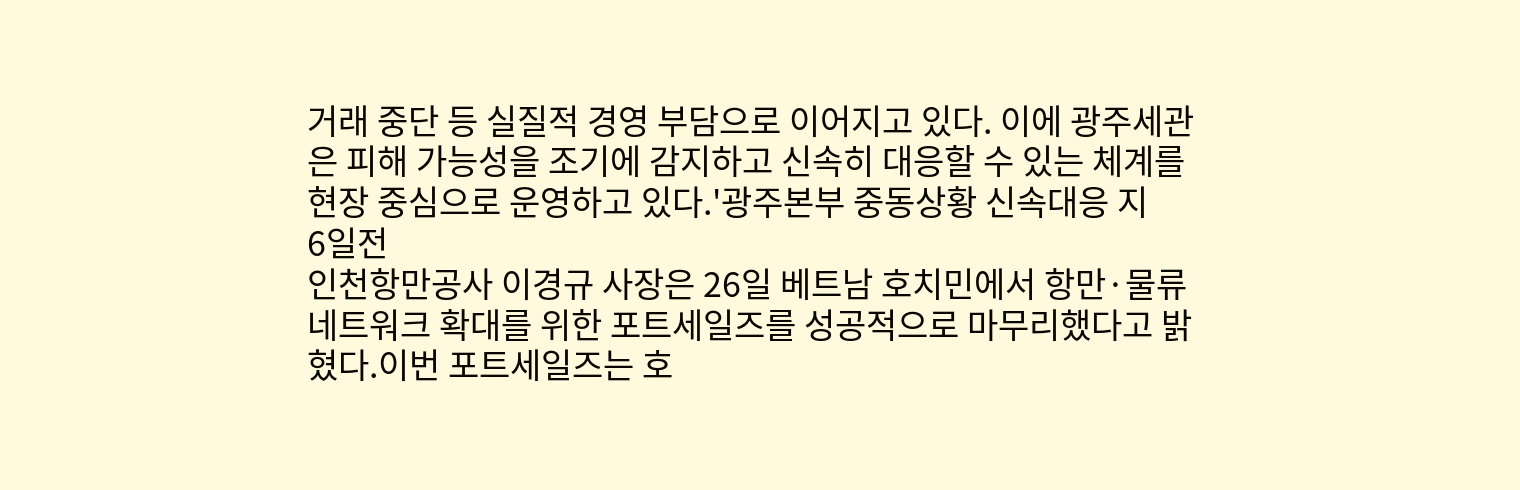거래 중단 등 실질적 경영 부담으로 이어지고 있다. 이에 광주세관은 피해 가능성을 조기에 감지하고 신속히 대응할 수 있는 체계를 현장 중심으로 운영하고 있다.'광주본부 중동상황 신속대응 지
6일전
인천항만공사 이경규 사장은 26일 베트남 호치민에서 항만·물류 네트워크 확대를 위한 포트세일즈를 성공적으로 마무리했다고 밝혔다.이번 포트세일즈는 호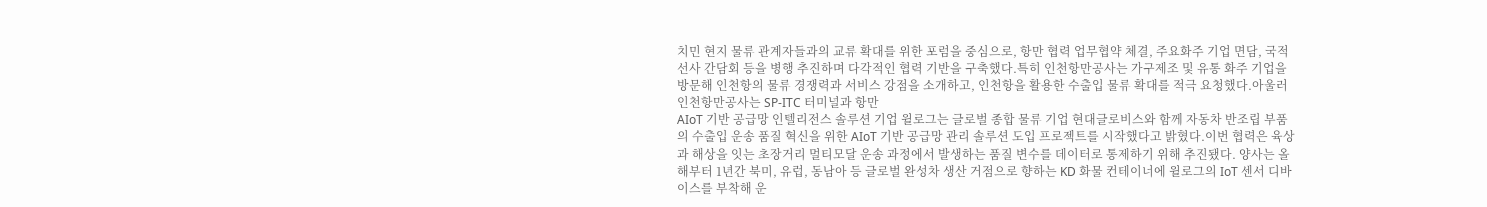치민 현지 물류 관계자들과의 교류 확대를 위한 포럼을 중심으로, 항만 협력 업무협약 체결, 주요화주 기업 면담, 국적선사 간담회 등을 병행 추진하며 다각적인 협력 기반을 구축했다.특히 인천항만공사는 가구제조 및 유통 화주 기업을 방문해 인천항의 물류 경쟁력과 서비스 강점을 소개하고, 인천항을 활용한 수출입 물류 확대를 적극 요청했다.아울러 인천항만공사는 SP-ITC 터미널과 항만
AIoT 기반 공급망 인텔리전스 솔루션 기업 윌로그는 글로벌 종합 물류 기업 현대글로비스와 함께 자동차 반조립 부품의 수출입 운송 품질 혁신을 위한 AIoT 기반 공급망 관리 솔루션 도입 프로젝트를 시작했다고 밝혔다.이번 협력은 육상과 해상을 잇는 초장거리 멀티모달 운송 과정에서 발생하는 품질 변수를 데이터로 통제하기 위해 추진됐다. 양사는 올해부터 1년간 북미, 유럽, 동남아 등 글로벌 완성차 생산 거점으로 향하는 KD 화물 컨테이너에 윌로그의 IoT 센서 디바이스를 부착해 운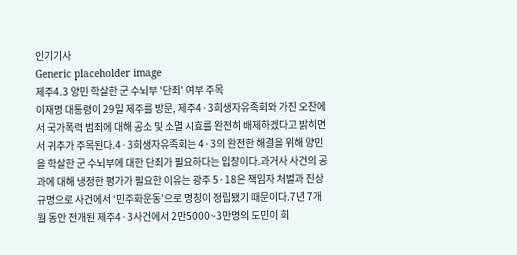인기기사
Generic placeholder image
제주4.3 양민 학살한 군 수뇌부 '단죄' 여부 주목
이재명 대통령이 29일 제주를 방문, 제주4·3희생자유족회와 가진 오찬에서 국가폭력 범죄에 대해 공소 및 소멸 시효를 완전히 배제하겠다고 밝히면서 귀추가 주목된다.4·3희생자유족회는 4·3의 완전한 해결을 위해 양민을 학살한 군 수뇌부에 대한 단죄가 필요하다는 입장이다.과거사 사건의 공과에 대해 냉정한 평가가 필요한 이유는 광주 5·18은 책임자 처벌과 진상 규명으로 사건에서 ‘민주화운동’으로 명칭이 정립됐기 때문이다.7년 7개월 동안 전개된 제주4·3사건에서 2만5000~3만명의 도민이 희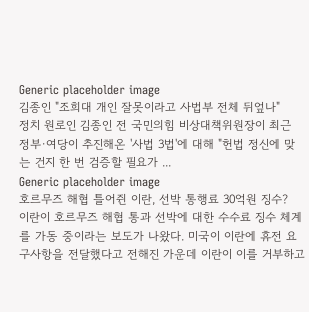Generic placeholder image
김종인 "조희대 개인 잘못이라고 사법부 전체 뒤엎나"
정치 원로인 김종인 전 국민의힘 비상대책위원장이 최근 정부·여당이 추진해온 '사법 3법'에 대해 "헌법 정신에 맞는 건지 한 번 검증할 필요가 ...
Generic placeholder image
호르무즈 해협 틀어쥔 이란, 선박 통행료 30억원 징수?
이란이 호르무즈 해협 통과 선박에 대한 수수료 징수 체계를 가동 중이라는 보도가 나왔다. 미국이 이란에 휴전 요구사항을 전달했다고 전해진 가운데 이란이 이를 거부하고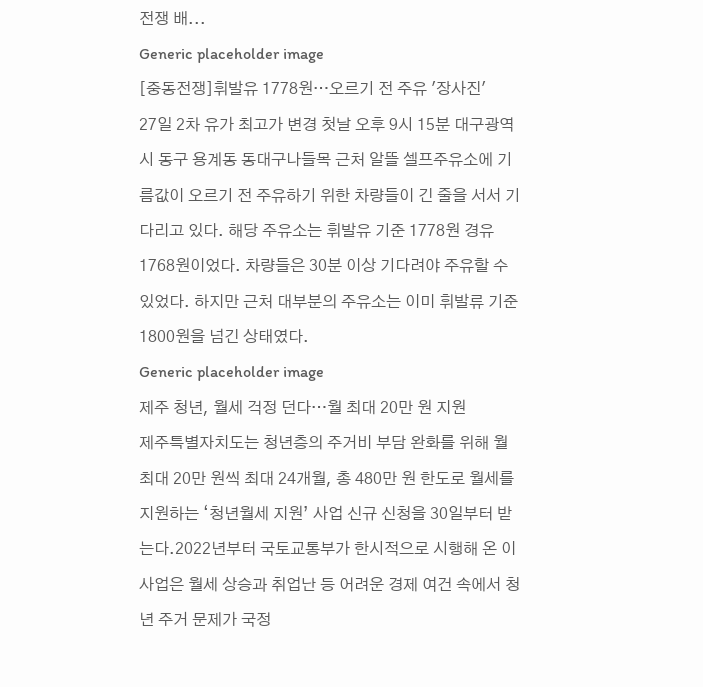전쟁 배...
Generic placeholder image
[중동전쟁]휘발유 1778원…오르기 전 주유 '장사진'
27일 2차 유가 최고가 변경 첫날 오후 9시 15분 대구광역시 동구 용계동 동대구나들목 근처 알뜰 셀프주유소에 기름값이 오르기 전 주유하기 위한 차량들이 긴 줄을 서서 기다리고 있다. 해당 주유소는 휘발유 기준 1778원 경유 1768원이었다. 차량들은 30분 이상 기다려야 주유할 수 있었다. 하지만 근처 대부분의 주유소는 이미 휘발류 기준 1800원을 넘긴 상태였다.
Generic placeholder image
제주 청년, 월세 걱정 던다…월 최대 20만 원 지원
제주특별자치도는 청년층의 주거비 부담 완화를 위해 월 최대 20만 원씩 최대 24개월, 총 480만 원 한도로 월세를 지원하는 ‘청년월세 지원’ 사업 신규 신청을 30일부터 받는다.2022년부터 국토교통부가 한시적으로 시행해 온 이 사업은 월세 상승과 취업난 등 어려운 경제 여건 속에서 청년 주거 문제가 국정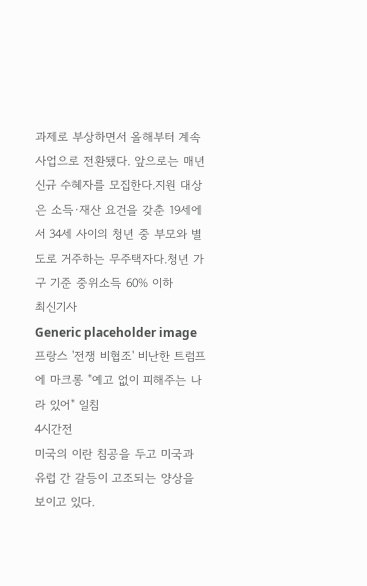과제로 부상하면서 올해부터 계속사업으로 전환됐다. 앞으로는 매년 신규 수혜자를 모집한다.지원 대상은 소득·재산 요건을 갖춘 19세에서 34세 사이의 청년 중 부모와 별도로 거주하는 무주택자다.청년 가구 기준 중위소득 60% 이하
최신기사
Generic placeholder image
프랑스 '전쟁 비협조' 비난한 트럼프에 마크롱 "예고 없이 피해주는 나라 있어" 일침
4시간전
미국의 이란 침공을 두고 미국과 유럽 간 갈등이 고조되는 양상을 보이고 있다.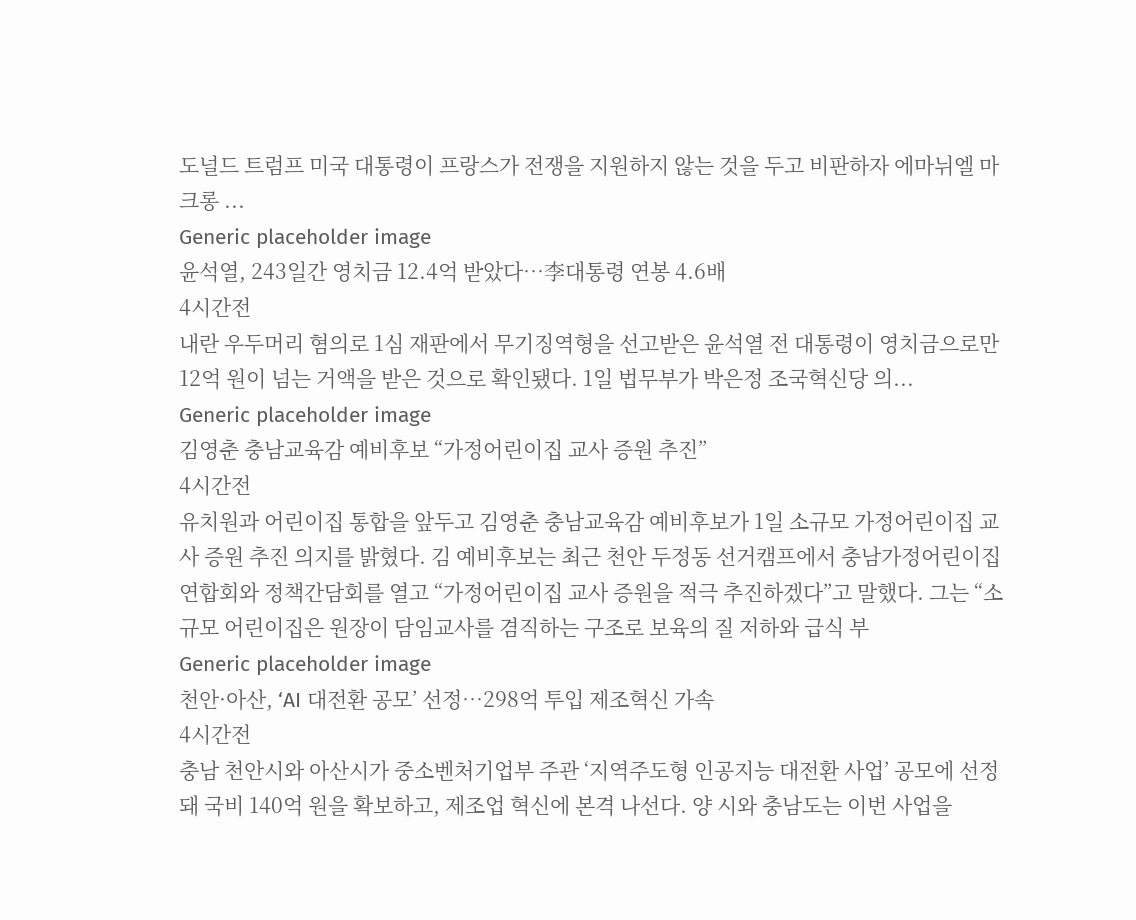도널드 트럼프 미국 대통령이 프랑스가 전쟁을 지원하지 않는 것을 두고 비판하자 에마뉘엘 마크롱 ...
Generic placeholder image
윤석열, 243일간 영치금 12.4억 받았다…李대통령 연봉 4.6배
4시간전
내란 우두머리 혐의로 1심 재판에서 무기징역형을 선고받은 윤석열 전 대통령이 영치금으로만 12억 원이 넘는 거액을 받은 것으로 확인됐다. 1일 법무부가 박은정 조국혁신당 의...
Generic placeholder image
김영춘 충남교육감 예비후보 “가정어린이집 교사 증원 추진”
4시간전
유치원과 어린이집 통합을 앞두고 김영춘 충남교육감 예비후보가 1일 소규모 가정어린이집 교사 증원 추진 의지를 밝혔다. 김 예비후보는 최근 천안 두정동 선거캠프에서 충남가정어린이집연합회와 정책간담회를 열고 “가정어린이집 교사 증원을 적극 추진하겠다”고 말했다. 그는 “소규모 어린이집은 원장이 담임교사를 겸직하는 구조로 보육의 질 저하와 급식 부
Generic placeholder image
천안·아산, ‘AI 대전환 공모’ 선정…298억 투입 제조혁신 가속
4시간전
충남 천안시와 아산시가 중소벤처기업부 주관 ‘지역주도형 인공지능 대전환 사업’ 공모에 선정돼 국비 140억 원을 확보하고, 제조업 혁신에 본격 나선다. 양 시와 충남도는 이번 사업을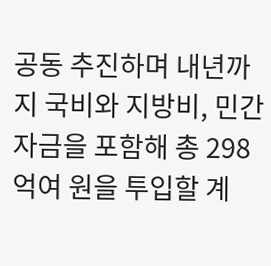공동 추진하며 내년까지 국비와 지방비, 민간자금을 포함해 총 298억여 원을 투입할 계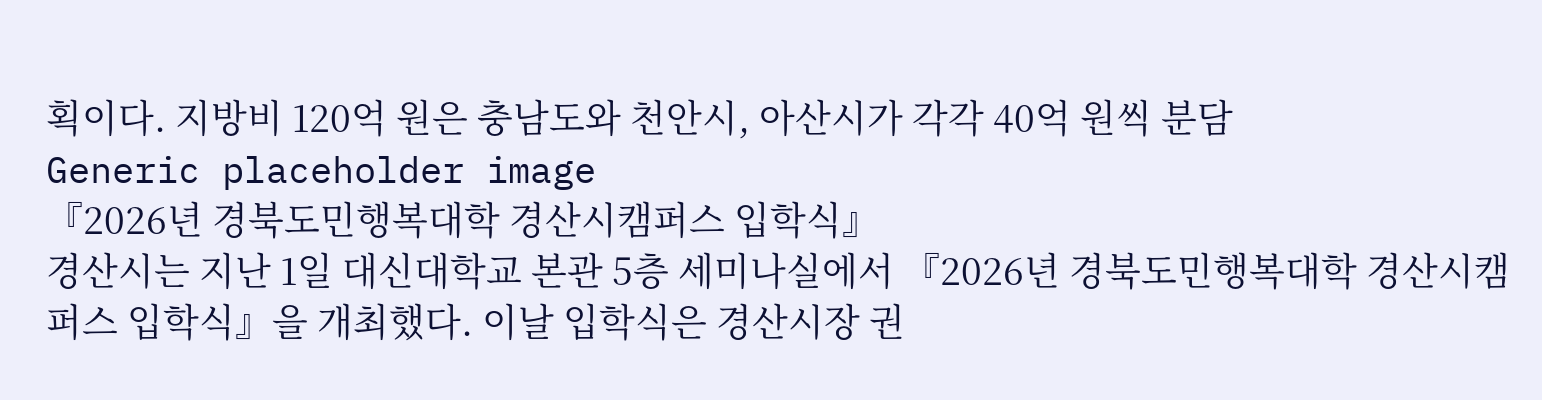획이다. 지방비 120억 원은 충남도와 천안시, 아산시가 각각 40억 원씩 분담
Generic placeholder image
『2026년 경북도민행복대학 경산시캠퍼스 입학식』
경산시는 지난 1일 대신대학교 본관 5층 세미나실에서 『2026년 경북도민행복대학 경산시캠퍼스 입학식』을 개최했다. 이날 입학식은 경산시장 권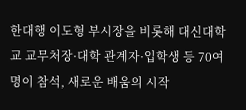한대행 이도형 부시장을 비롯해 대신대학교 교무처장·대학 관계자·입학생 등 70여 명이 참석, 새로운 배움의 시작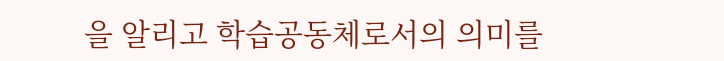을 알리고 학습공동체로서의 의미를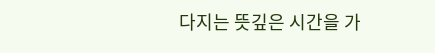다지는 뜻깊은 시간을 가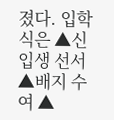졌다. 입학식은 ▲신입생 선서 ▲배지 수여 ▲